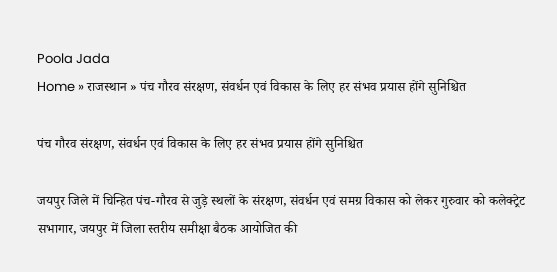Poola Jada
Home » राजस्थान » पंच गौरव संरक्षण, संवर्धन एवं विकास के लिए हर संभव प्रयास होंगे सुनिश्चित

पंच गौरव संरक्षण, संवर्धन एवं विकास के लिए हर संभव प्रयास होंगे सुनिश्चित

जयपुर जिले में चिन्हित पंच-गौरव से जुड़े स्थलों के संरक्षण, संवर्धन एवं समग्र विकास को लेकर गुरुवार को कलेक्ट्रेट सभागार, जयपुर में जिला स्तरीय समीक्षा बैठक आयोजित की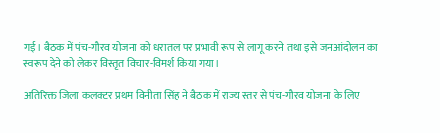गई। बैठक में पंच-गौरव योजना को धरातल पर प्रभावी रूप से लागू करने तथा इसे जनआंदोलन का स्वरूप देने को लेकर विस्तृत विचार-विमर्श किया गया।

अतिरिक्त जिला कलक्टर प्रथम विनीता सिंह ने बैठक में राज्य स्तर से पंच-गौरव योजना के लिए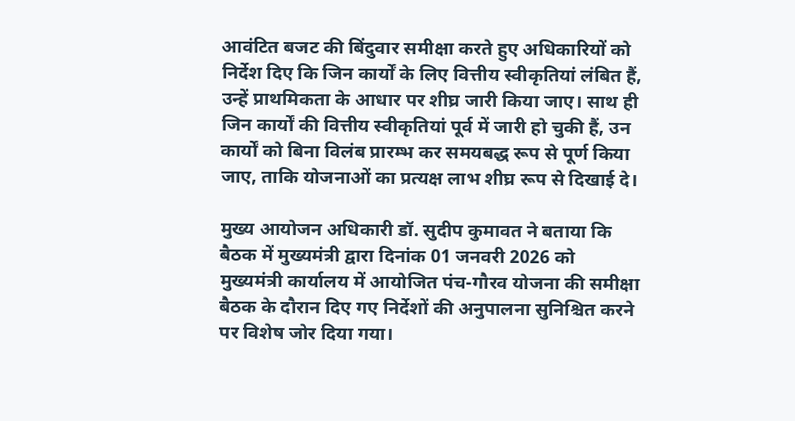आवंटित बजट की बिंदुवार समीक्षा करते हुए अधिकारियों को निर्देश दिए कि जिन कार्यों के लिए वित्तीय स्वीकृतियां लंबित हैं, उन्हें प्राथमिकता के आधार पर शीघ्र जारी किया जाए। साथ ही जिन कार्यों की वित्तीय स्वीकृतियां पूर्व में जारी हो चुकी हैं, उन कार्यों को बिना विलंब प्रारम्भ कर समयबद्ध रूप से पूर्ण किया जाए, ताकि योजनाओं का प्रत्यक्ष लाभ शीघ्र रूप से दिखाई दे।

मुख्य आयोजन अधिकारी डॉ. सुदीप कुमावत ने बताया कि बैठक में मुख्यमंत्री द्वारा दिनांक 01 जनवरी 2026 को मुख्यमंत्री कार्यालय में आयोजित पंच-गौरव योजना की समीक्षा बैठक के दौरान दिए गए निर्देशों की अनुपालना सुनिश्चित करने पर विशेष जोर दिया गया।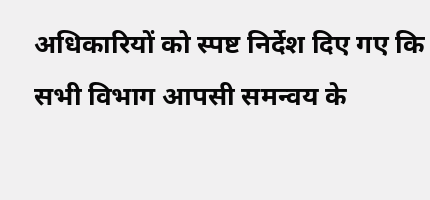अधिकारियों को स्पष्ट निर्देश दिए गए कि सभी विभाग आपसी समन्वय के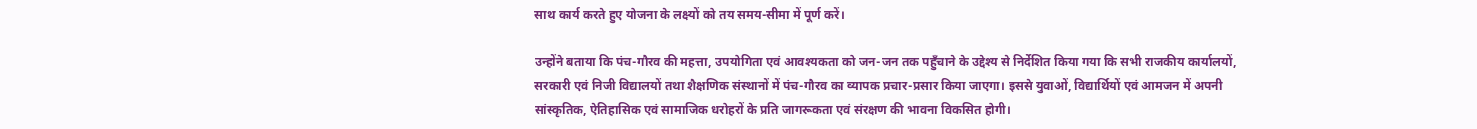साथ कार्य करते हुए योजना के लक्ष्यों को तय समय-सीमा में पूर्ण करें।

उन्होंने बताया कि पंच-गौरव की महत्ता, उपयोगिता एवं आवश्यकता को जन-जन तक पहुँचाने के उद्देश्य से निर्देशित किया गया कि सभी राजकीय कार्यालयों, सरकारी एवं निजी विद्यालयों तथा शैक्षणिक संस्थानों में पंच-गौरव का व्यापक प्रचार-प्रसार किया जाएगा। इससे युवाओं, विद्यार्थियों एवं आमजन में अपनी सांस्कृतिक, ऐतिहासिक एवं सामाजिक धरोहरों के प्रति जागरूकता एवं संरक्षण की भावना विकसित होगी।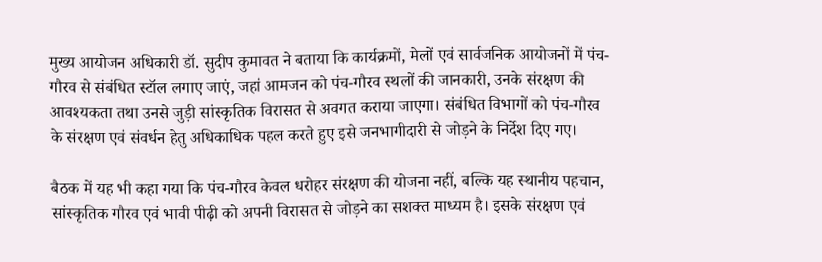मुख्य आयोजन अधिकारी डॉ. सुदीप कुमावत ने बताया कि कार्यक्रमों, मेलों एवं सार्वजनिक आयोजनों में पंच-गौरव से संबंधित स्टॉल लगाए जाएं, जहां आमजन को पंच-गौरव स्थलों की जानकारी, उनके संरक्षण की आवश्यकता तथा उनसे जुड़ी सांस्कृतिक विरासत से अवगत कराया जाएगा। संबंधित विभागों को पंच-गौरव के संरक्षण एवं संवर्धन हेतु अधिकाधिक पहल करते हुए इसे जनभागीदारी से जोड़ने के निर्देश दिए गए।

बैठक में यह भी कहा गया कि पंच-गौरव केवल धरोहर संरक्षण की योजना नहीं, बल्कि यह स्थानीय पहचान, सांस्कृतिक गौरव एवं भावी पीढ़ी को अपनी विरासत से जोड़ने का सशक्त माध्यम है। इसके संरक्षण एवं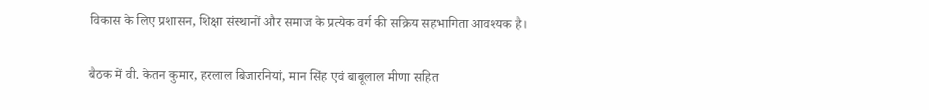विकास के लिए प्रशासन, शिक्षा संस्थानों और समाज के प्रत्येक वर्ग की सक्रिय सहभागिता आवश्यक है।

बैठक में वी. केतन कुमार, हरलाल बिजारनियां, मान सिंह एवं बाबूलाल मीणा सहित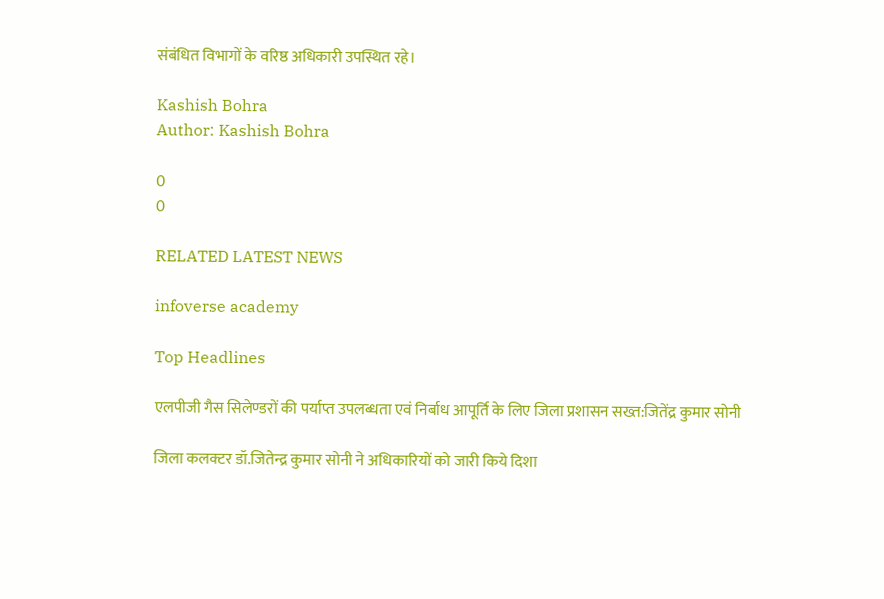संबंधित विभागों के वरिष्ठ अधिकारी उपस्थित रहे।

Kashish Bohra
Author: Kashish Bohra

0
0

RELATED LATEST NEWS

infoverse academy

Top Headlines

एलपीजी गैस सिलेण्डरों की पर्याप्त उपलब्धता एवं निर्बाध आपूर्ति के लिए जिला प्रशासन सख्त:जितेंद्र कुमार सोनी

जिला कलक्टर डॉ.जितेन्द्र कुमार सोनी ने अधिकारियों को जारी किये दिशा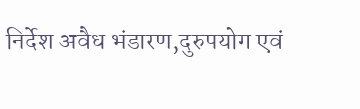निर्देश अवैध भंडारण,दुरुपयोग एवं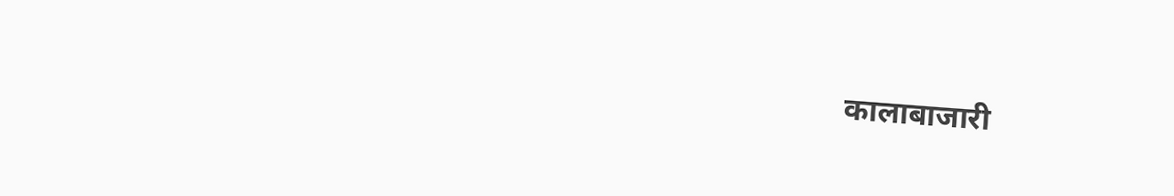कालाबाजारी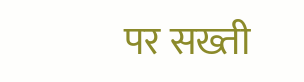पर सख्ती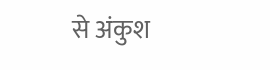से अंकुश